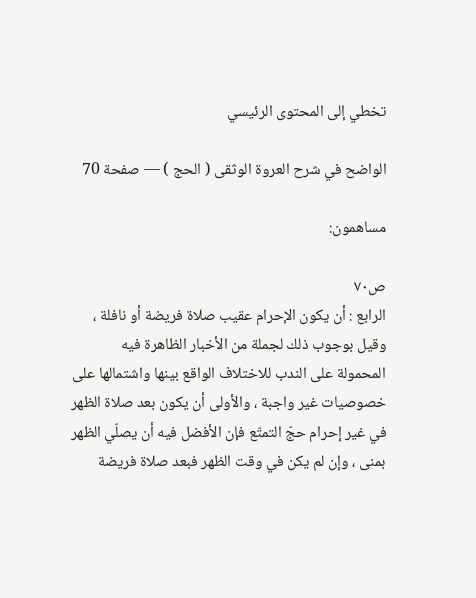تخطي إلى المحتوى الرئيسي

الواضح في شرح العروة الوثقى ( الحج ) — صفحة 70

مساهمون:

ص٧٠
الرابع : أن يكون الإحرام عقيب صلاة فريضة أو نافلة ، وقيل بوجوب ذلك لجملة من الأخبار الظاهرة فيه المحمولة على الندب للاختلاف الواقع بينها واشتمالها على خصوصيات غير واجبة ، والأولى أن يكون بعد صلاة الظهر في غير إحرام حجّ التمتّع فإن الأفضل فيه أن يصلّي الظهر بمنى ، وإن لم يكن في وقت الظهر فبعد صلاة فريضة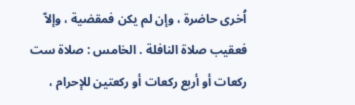اُخرى حاضرة ، وإن لم يكن فمقضية ، وإلاّ فعقيب صلاة النافلة . الخامس : صلاة ست ركعات أو أربع ركعات أو ركعتين للإحرام ،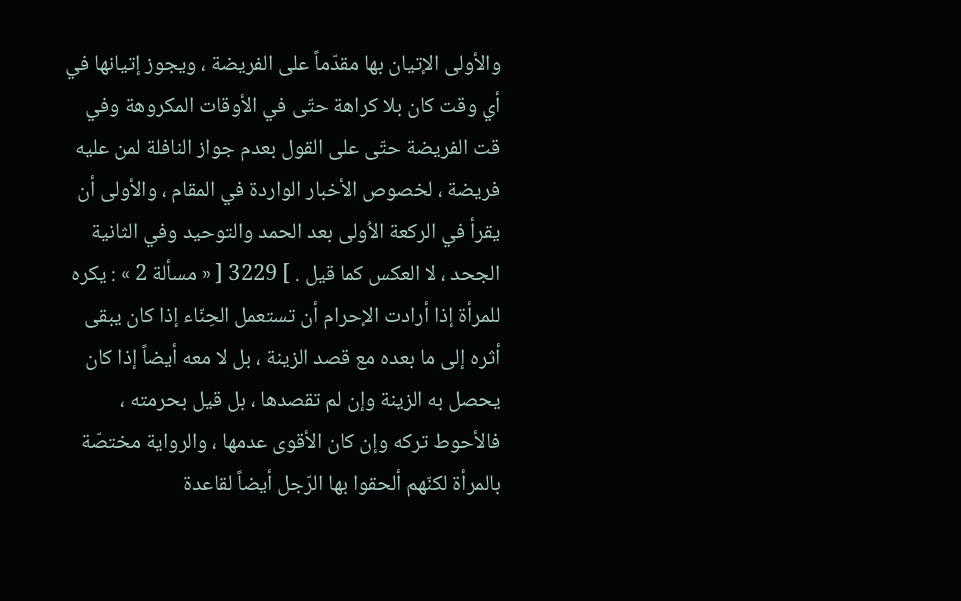والأولى الإتيان بها مقدّماً على الفريضة ، ويجوز إتيانها في أي وقت كان بلا كراهة حتّى في الأوقات المكروهة وفي قت الفريضة حتّى على القول بعدم جواز النافلة لمن عليه فريضة ، لخصوص الأخبار الواردة في المقام ، والأولى أن يقرأ في الركعة الاُولى بعد الحمد والتوحيد وفي الثانية الجحد ، لا العكس كما قيل . ] 3229 [ « مسألة 2 » : يكره للمرأة إذا أرادت الإحرام أن تستعمل الحِنّاء إذا كان يبقى أثره إلى ما بعده مع قصد الزينة ، بل لا معه أيضاً إذا كان يحصل به الزينة وإن لم تقصدها ، بل قيل بحرمته ، فالأحوط تركه وإن كان الأقوى عدمها ، والرواية مختصّة بالمرأة لكنّهم ألحقوا بها الرّجل أيضاً لقاعدة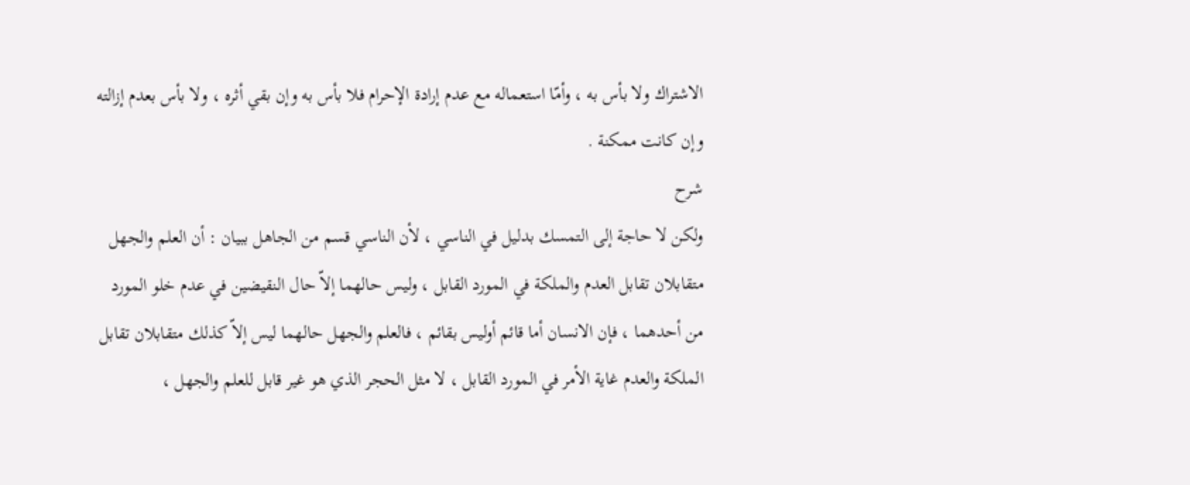الاشتراك ولا بأس به ، وأمّا استعماله مع عدم إرادة الإحرام فلا بأس به وإن بقي أثره ، ولا بأس بعدم إزالته وإن كانت ممكنة .
شرح
ولكن لا حاجة إلى التمسك بدليل في الناسي ، لأن الناسي قسم من الجاهل ببيان : أن العلم والجهل متقابلان تقابل العدم والملكة في المورد القابل ، وليس حالهما إلاّ حال النقيضين في عدم خلو المورد من أحدهما ، فإن الانسان أما قائم أوليس بقائم ، فالعلم والجهل حالهما ليس إلاّ كذلك متقابلان تقابل الملكة والعدم غاية الأمر في المورد القابل ، لا مثل الحجر الذي هو غير قابل للعلم والجهل ،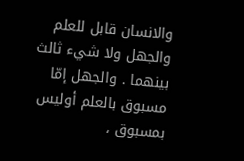والانسان قابل للعلم والجهل ولا شيء ثالث بينهما . والجهل إمّا مسبوق بالعلم أوليس بمسبوق ،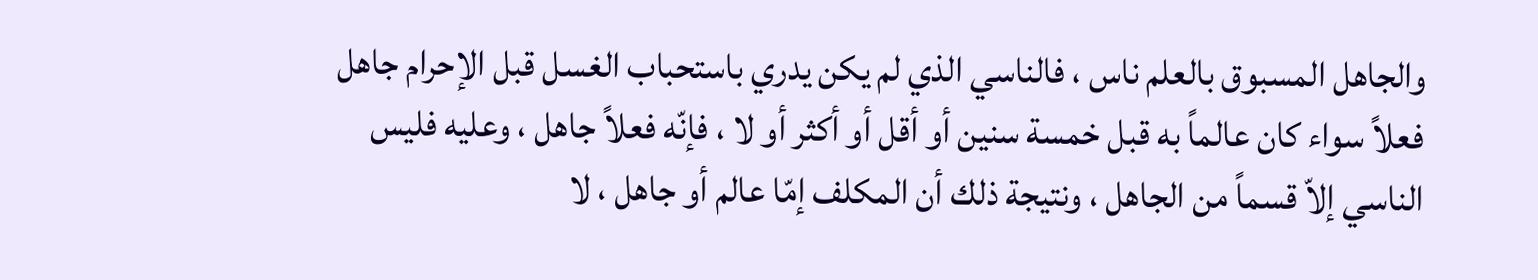والجاهل المسبوق بالعلم ناس ، فالناسي الذي لم يكن يدري باستحباب الغسل قبل الإحرام جاهل فعلاً سواء كان عالماً به قبل خمسة سنين أو أقل أو أكثر أو لا ، فإنّه فعلاً جاهل ، وعليه فليس الناسي إلاّ قسماً من الجاهل ، ونتيجة ذلك أن المكلف إمّا عالم أو جاهل ، لا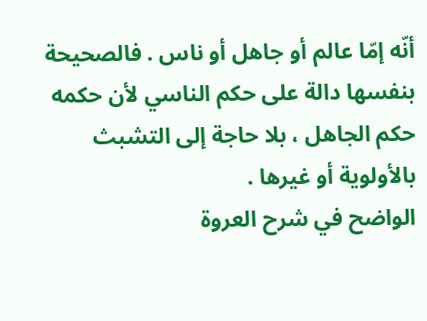أنّه إمّا عالم أو جاهل أو ناس . فالصحيحة بنفسها دالة على حكم الناسي لأن حكمه حكم الجاهل ، بلا حاجة إلى التشبث بالأولوية أو غيرها .
الواضح في شرح العروة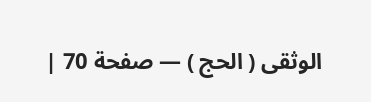الوثقى ( الحج ) — صفحة 70 |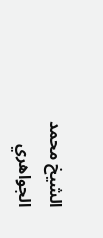الشيخ محمد الجواهري